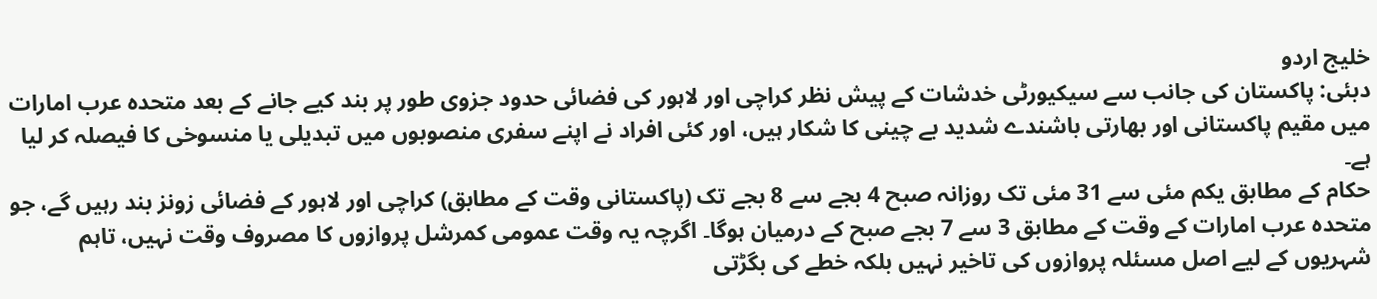خلیج اردو
دبئی: پاکستان کی جانب سے سیکیورٹی خدشات کے پیش نظر کراچی اور لاہور کی فضائی حدود جزوی طور پر بند کیے جانے کے بعد متحدہ عرب امارات میں مقیم پاکستانی اور بھارتی باشندے شدید بے چینی کا شکار ہیں، اور کئی افراد نے اپنے سفری منصوبوں میں تبدیلی یا منسوخی کا فیصلہ کر لیا ہے۔
حکام کے مطابق یکم مئی سے 31 مئی تک روزانہ صبح 4 بجے سے 8 بجے تک (پاکستانی وقت کے مطابق) کراچی اور لاہور کے فضائی زونز بند رہیں گے، جو متحدہ عرب امارات کے وقت کے مطابق 3 سے 7 بجے صبح کے درمیان ہوگا۔ اگرچہ یہ وقت عمومی کمرشل پروازوں کا مصروف وقت نہیں، تاہم شہریوں کے لیے اصل مسئلہ پروازوں کی تاخیر نہیں بلکہ خطے کی بگڑتی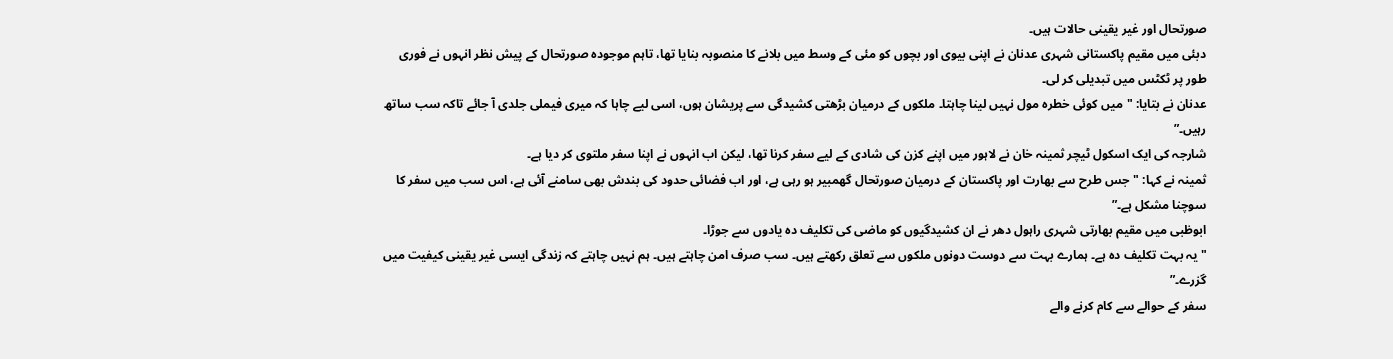صورتحال اور غیر یقینی حالات ہیں۔
دبئی میں مقیم پاکستانی شہری عدنان نے اپنی بیوی اور بچوں کو مئی کے وسط میں بلانے کا منصوبہ بنایا تھا، تاہم موجودہ صورتحال کے پیش نظر انہوں نے فوری طور پر ٹکٹس میں تبدیلی کر لی۔
عدنان نے بتایا: "میں کوئی خطرہ مول نہیں لینا چاہتا۔ ملکوں کے درمیان بڑھتی کشیدگی سے پریشان ہوں، اسی لیے چاہا کہ میری فیملی جلدی آ جائے تاکہ سب ساتھ رہیں۔”
شارجہ کی ایک اسکول ٹیچر ثمینہ خان نے لاہور میں اپنے کزن کی شادی کے لیے سفر کرنا تھا، لیکن اب انہوں نے اپنا سفر ملتوی کر دیا ہے۔
ثمینہ نے کہا: "جس طرح سے بھارت اور پاکستان کے درمیان صورتحال گھمبیر ہو رہی ہے، اور اب فضائی حدود کی بندش بھی سامنے آئی ہے، اس سب میں سفر کا سوچنا مشکل ہے۔”
ابوظبی میں مقیم بھارتی شہری راہول دھر نے ان کشیدگیوں کو ماضی کی تکلیف دہ یادوں سے جوڑا۔
"یہ بہت تکلیف دہ ہے۔ ہمارے بہت سے دوست دونوں ملکوں سے تعلق رکھتے ہیں۔ سب صرف امن چاہتے ہیں۔ ہم نہیں چاہتے کہ زندگی ایسی غیر یقینی کیفیت میں گزرے۔”
سفر کے حوالے سے کام کرنے والے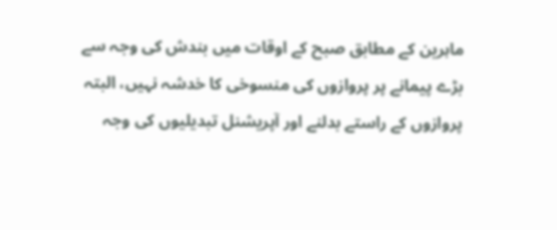ماہرین کے مطابق صبح کے اوقات میں بندش کی وجہ سے بڑے پیمانے پر پروازوں کی منسوخی کا خدشہ نہیں، البتہ پروازوں کے راستے بدلنے اور آپریشنل تبدیلیوں کی وجہ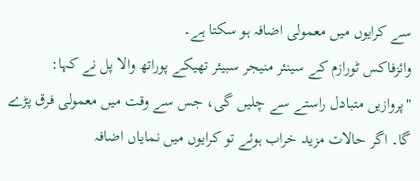سے کرایوں میں معمولی اضافہ ہو سکتا ہے۔
وائزفاکس ٹورازم کے سینئر منیجر سبیئر تھیکے پوراتھ والا پل نے کہا: "پروازیں متبادل راستے سے چلیں گی، جس سے وقت میں معمولی فرق پڑے گا۔ اگر حالات مزید خراب ہوئے تو کرایوں میں نمایاں اضافہ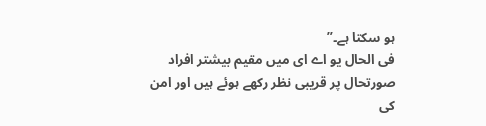ہو سکتا ہے۔”
فی الحال یو اے ای میں مقیم بیشتر افراد صورتحال پر قریبی نظر رکھے ہوئے ہیں اور امن کی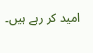امید کر رہے ہیں۔